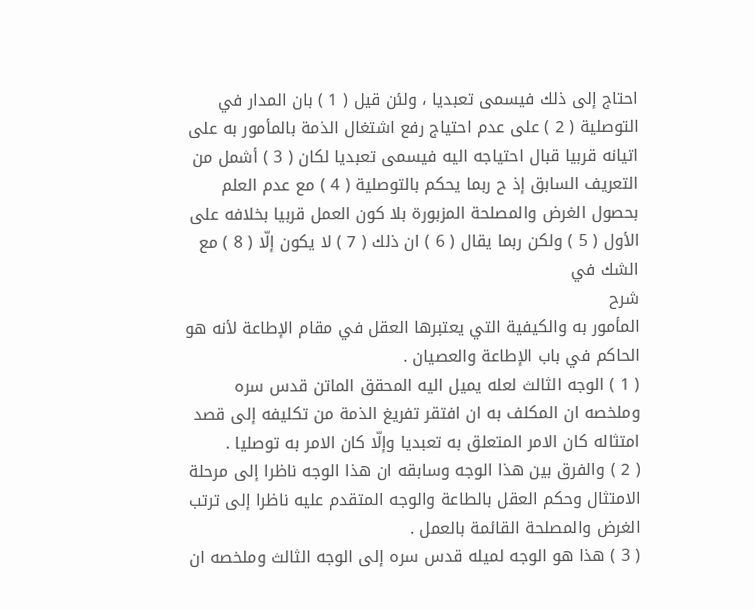احتاج إلى ذلك فيسمى تعبديا ، ولئن قيل ( 1 ) بان المدار في التوصلية ( 2 ) على عدم احتياج رفع اشتغال الذمة بالمأمور به على اتيانه قربيا قبال احتياجه اليه فيسمى تعبديا لكان ( 3 ) أشمل من التعريف السابق إذ ح ربما يحكم بالتوصلية ( 4 ) مع عدم العلم بحصول الغرض والمصلحة المزبورة بلا كون العمل قربيا بخلافه على الأول ( 5 ) ولكن ربما يقال ( 6 ) ان ذلك ( 7 ) لا يكون إلّا ( 8 ) مع الشك في
شرح
المأمور به والكيفية التي يعتبرها العقل في مقام الإطاعة لأنه هو الحاكم في باب الإطاعة والعصيان .
( 1 ) الوجه الثالث لعله يميل اليه المحقق الماتن قدس سره وملخصه ان المكلف به ان افتقر تفريغ الذمة من تكليفه إلى قصد امتثاله كان الامر المتعلق به تعبديا وإلّا كان الامر به توصليا .
( 2 ) والفرق بين هذا الوجه وسابقه ان هذا الوجه ناظرا إلى مرحلة الامتثال وحكم العقل بالطاعة والوجه المتقدم عليه ناظرا إلى ترتب الغرض والمصلحة القائمة بالعمل .
( 3 ) هذا هو الوجه لميله قدس سره إلى الوجه الثالث وملخصه ان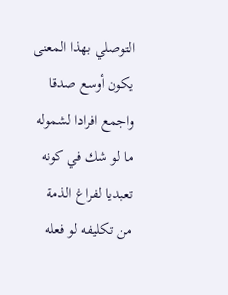التوصلي بهذا المعنى يكون أوسع صدقا واجمع افرادا لشموله ما لو شك في كونه تعبديا لفراغ الذمة من تكليفه لو فعله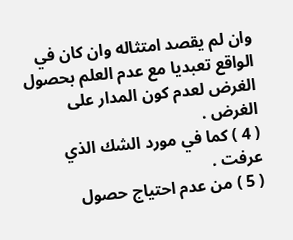وان لم يقصد امتثاله وان كان في الواقع تعبديا مع عدم العلم بحصول الغرض لعدم كون المدار على الغرض .
( 4 ) كما في مورد الشك الذي عرفت .
( 5 ) من عدم احتياج حصول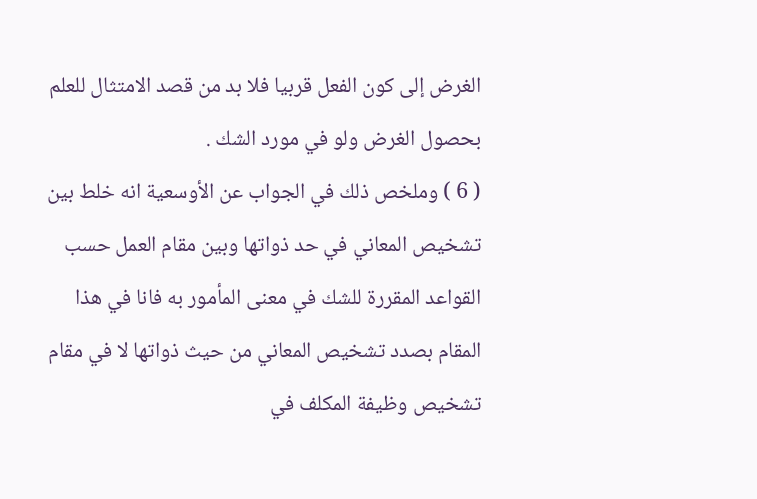الغرض إلى كون الفعل قربيا فلا بد من قصد الامتثال للعلم بحصول الغرض ولو في مورد الشك .
( 6 ) وملخص ذلك في الجواب عن الأوسعية انه خلط بين تشخيص المعاني في حد ذواتها وبين مقام العمل حسب القواعد المقررة للشك في معنى المأمور به فانا في هذا المقام بصدد تشخيص المعاني من حيث ذواتها لا في مقام تشخيص وظيفة المكلف في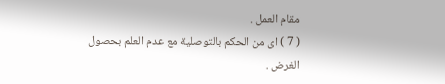مقام العمل .
( 7 ) اى من الحكم بالتوصلية مع عدم العلم بحصول الغرض .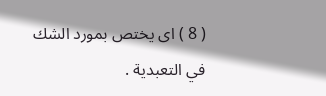( 8 ) اى يختص بمورد الشك في التعبدية .